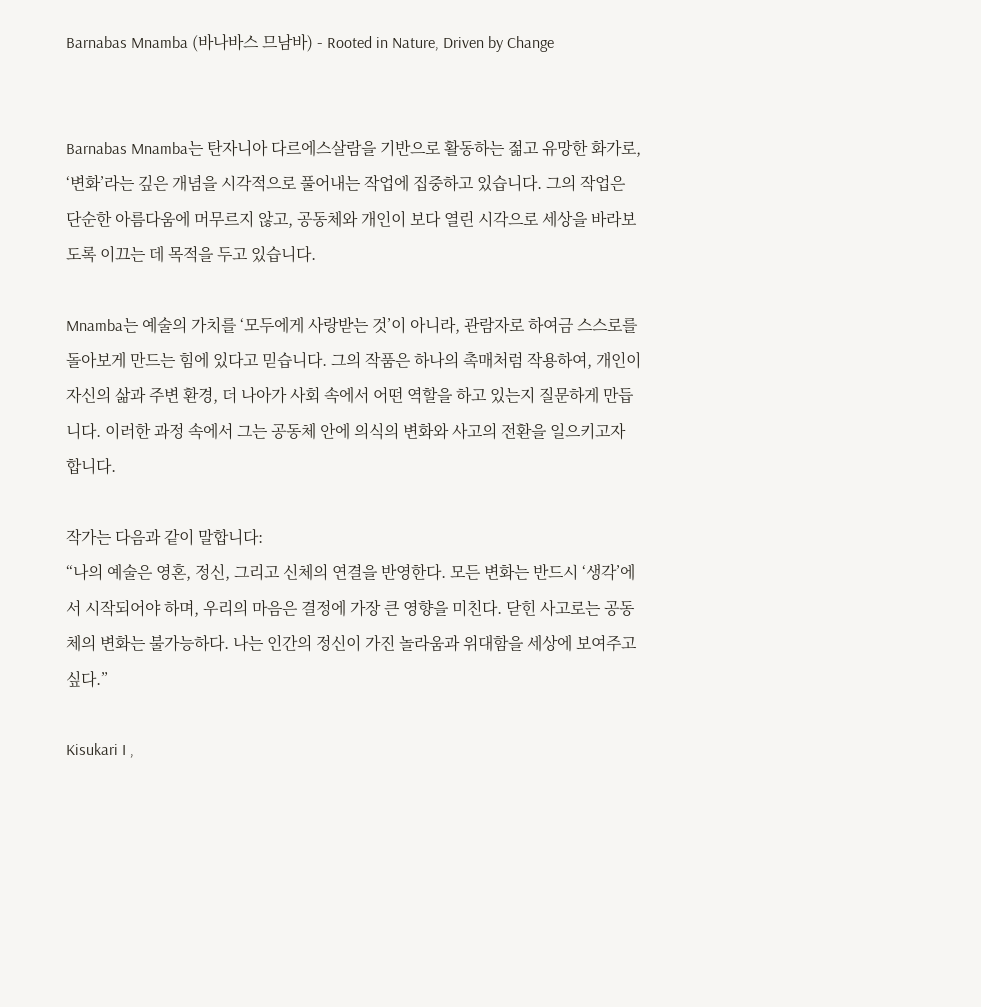Barnabas Mnamba (바나바스 므남바) - Rooted in Nature, Driven by Change


Barnabas Mnamba는 탄자니아 다르에스살람을 기반으로 활동하는 젊고 유망한 화가로, ‘변화’라는 깊은 개념을 시각적으로 풀어내는 작업에 집중하고 있습니다. 그의 작업은 단순한 아름다움에 머무르지 않고, 공동체와 개인이 보다 열린 시각으로 세상을 바라보도록 이끄는 데 목적을 두고 있습니다.

Mnamba는 예술의 가치를 ‘모두에게 사랑받는 것’이 아니라, 관람자로 하여금 스스로를 돌아보게 만드는 힘에 있다고 믿습니다. 그의 작품은 하나의 촉매처럼 작용하여, 개인이 자신의 삶과 주변 환경, 더 나아가 사회 속에서 어떤 역할을 하고 있는지 질문하게 만듭니다. 이러한 과정 속에서 그는 공동체 안에 의식의 변화와 사고의 전환을 일으키고자 합니다.

작가는 다음과 같이 말합니다:
“나의 예술은 영혼, 정신, 그리고 신체의 연결을 반영한다. 모든 변화는 반드시 ‘생각’에서 시작되어야 하며, 우리의 마음은 결정에 가장 큰 영향을 미친다. 닫힌 사고로는 공동체의 변화는 불가능하다. 나는 인간의 정신이 가진 놀라움과 위대함을 세상에 보여주고 싶다.”

Kisukari I ,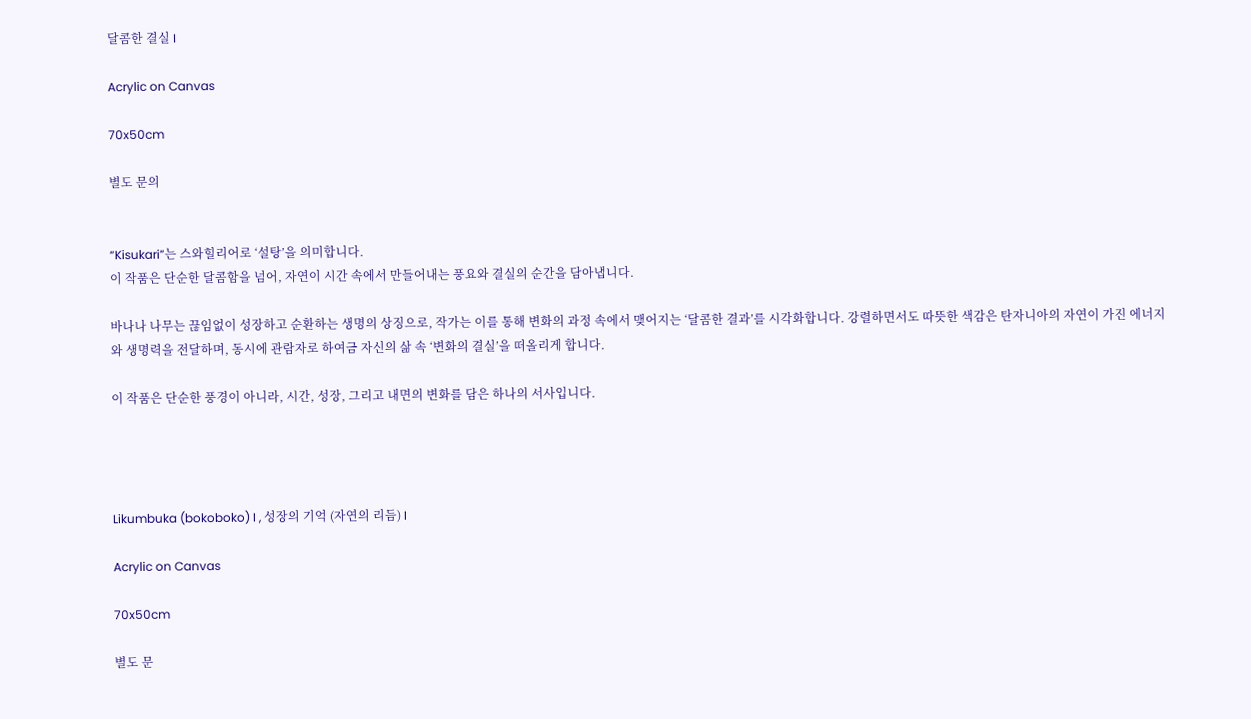달콤한 결실 I

Acrylic on Canvas

70x50cm

별도 문의


“Kisukari”는 스와힐리어로 ‘설탕’을 의미합니다.
이 작품은 단순한 달콤함을 넘어, 자연이 시간 속에서 만들어내는 풍요와 결실의 순간을 담아냅니다.

바나나 나무는 끊임없이 성장하고 순환하는 생명의 상징으로, 작가는 이를 통해 변화의 과정 속에서 맺어지는 ‘달콤한 결과’를 시각화합니다. 강렬하면서도 따뜻한 색감은 탄자니아의 자연이 가진 에너지와 생명력을 전달하며, 동시에 관람자로 하여금 자신의 삶 속 ‘변화의 결실’을 떠올리게 합니다.

이 작품은 단순한 풍경이 아니라, 시간, 성장, 그리고 내면의 변화를 담은 하나의 서사입니다.




Likumbuka (bokoboko) I , 성장의 기억 (자연의 리듬) I

Acrylic on Canvas

70x50cm

별도 문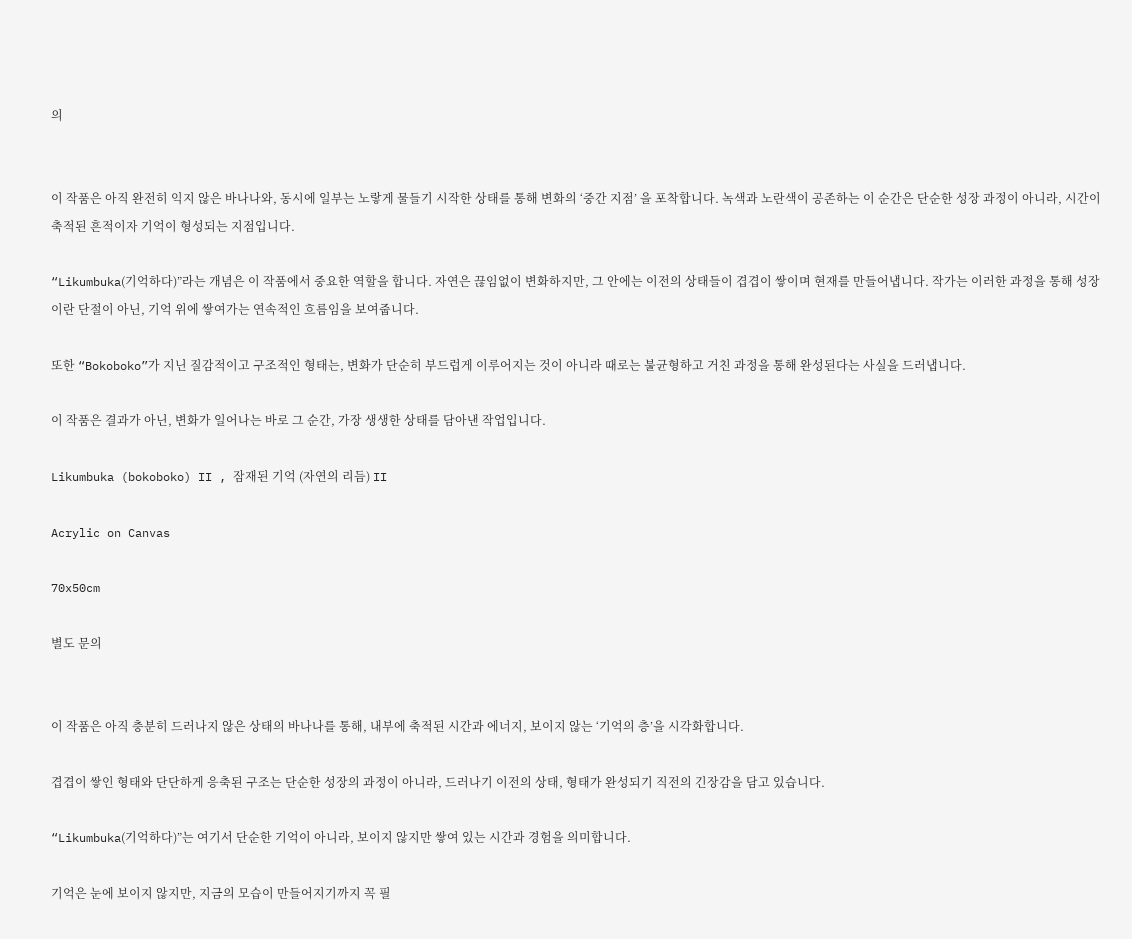의


이 작품은 아직 완전히 익지 않은 바나나와, 동시에 일부는 노랗게 물들기 시작한 상태를 통해 변화의 ‘중간 지점’ 을 포착합니다. 녹색과 노란색이 공존하는 이 순간은 단순한 성장 과정이 아니라, 시간이 축적된 흔적이자 기억이 형성되는 지점입니다.

“Likumbuka(기억하다)”라는 개념은 이 작품에서 중요한 역할을 합니다. 자연은 끊임없이 변화하지만, 그 안에는 이전의 상태들이 겹겹이 쌓이며 현재를 만들어냅니다. 작가는 이러한 과정을 통해 성장이란 단절이 아닌, 기억 위에 쌓여가는 연속적인 흐름임을 보여줍니다.

또한 “Bokoboko”가 지닌 질감적이고 구조적인 형태는, 변화가 단순히 부드럽게 이루어지는 것이 아니라 때로는 불균형하고 거친 과정을 통해 완성된다는 사실을 드러냅니다.

이 작품은 결과가 아닌, 변화가 일어나는 바로 그 순간, 가장 생생한 상태를 담아낸 작업입니다.

Likumbuka (bokoboko) II , 잠재된 기억 (자연의 리듬) II

Acrylic on Canvas

70x50cm

별도 문의


이 작품은 아직 충분히 드러나지 않은 상태의 바나나를 통해, 내부에 축적된 시간과 에너지, 보이지 않는 ‘기억의 층’을 시각화합니다.

겹겹이 쌓인 형태와 단단하게 응축된 구조는 단순한 성장의 과정이 아니라, 드러나기 이전의 상태, 형태가 완성되기 직전의 긴장감을 담고 있습니다.

“Likumbuka(기억하다)”는 여기서 단순한 기억이 아니라, 보이지 않지만 쌓여 있는 시간과 경험을 의미합니다.

기억은 눈에 보이지 않지만, 지금의 모습이 만들어지기까지 꼭 필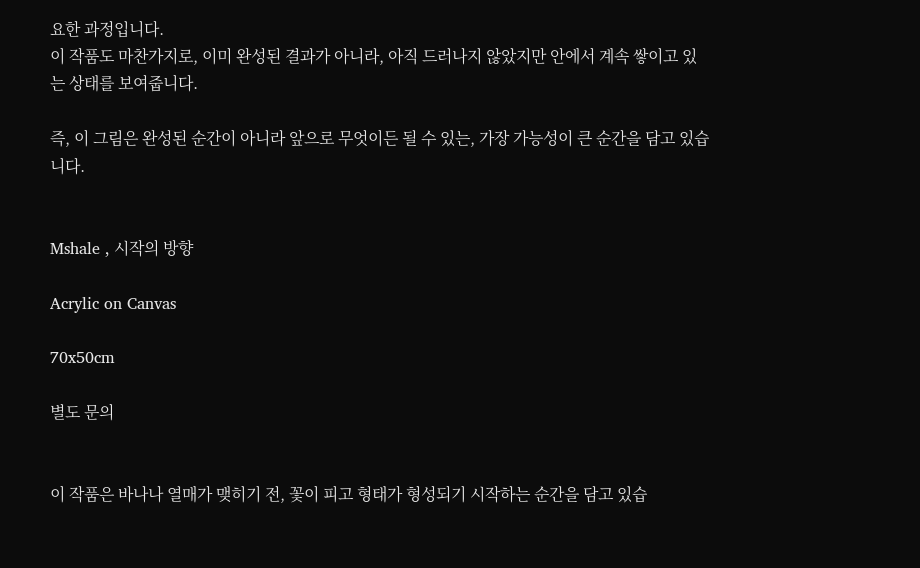요한 과정입니다.
이 작품도 마찬가지로, 이미 완성된 결과가 아니라, 아직 드러나지 않았지만 안에서 계속 쌓이고 있는 상태를 보여줍니다.

즉, 이 그림은 완성된 순간이 아니라 앞으로 무엇이든 될 수 있는, 가장 가능성이 큰 순간을 담고 있습니다.


Mshale , 시작의 방향

Acrylic on Canvas

70x50cm

별도 문의


이 작품은 바나나 열매가 맺히기 전, 꽃이 피고 형태가 형성되기 시작하는 순간을 담고 있습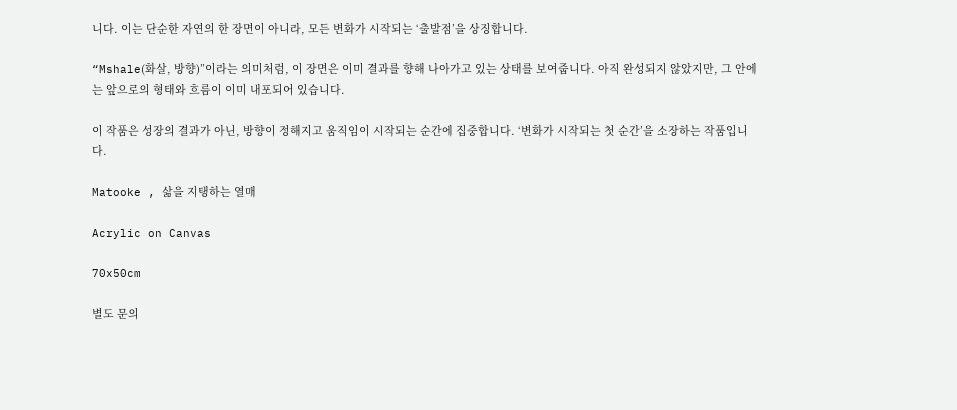니다. 이는 단순한 자연의 한 장면이 아니라, 모든 변화가 시작되는 ‘출발점’을 상징합니다.

“Mshale(화살, 방향)”이라는 의미처럼, 이 장면은 이미 결과를 향해 나아가고 있는 상태를 보여줍니다. 아직 완성되지 않았지만, 그 안에는 앞으로의 형태와 흐름이 이미 내포되어 있습니다.

이 작품은 성장의 결과가 아닌, 방향이 정해지고 움직임이 시작되는 순간에 집중합니다. ‘변화가 시작되는 첫 순간’을 소장하는 작품입니다.

Matooke , 삶을 지탱하는 열매

Acrylic on Canvas

70x50cm

별도 문의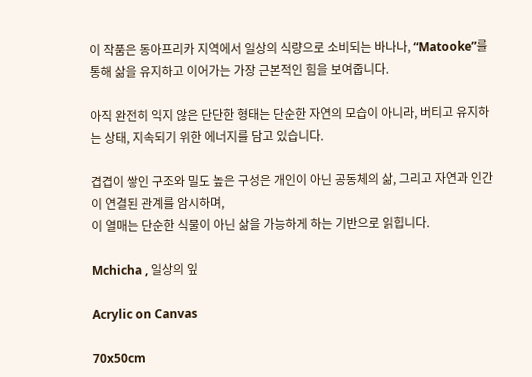이 작품은 동아프리카 지역에서 일상의 식량으로 소비되는 바나나, “Matooke”를 통해 삶을 유지하고 이어가는 가장 근본적인 힘을 보여줍니다.

아직 완전히 익지 않은 단단한 형태는 단순한 자연의 모습이 아니라, 버티고 유지하는 상태, 지속되기 위한 에너지를 담고 있습니다.

겹겹이 쌓인 구조와 밀도 높은 구성은 개인이 아닌 공동체의 삶, 그리고 자연과 인간이 연결된 관계를 암시하며,
이 열매는 단순한 식물이 아닌 삶을 가능하게 하는 기반으로 읽힙니다.

Mchicha , 일상의 잎

Acrylic on Canvas

70x50cm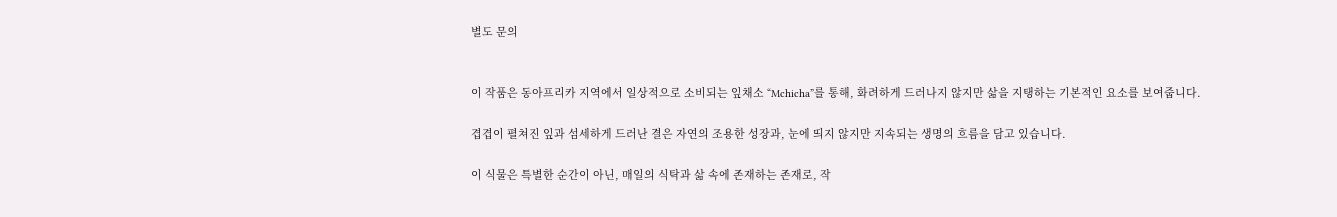별도 문의


이 작품은 동아프리카 지역에서 일상적으로 소비되는 잎채소 “Mchicha”를 통해, 화려하게 드러나지 않지만 삶을 지탱하는 기본적인 요소를 보여줍니다.

겹겹이 펼쳐진 잎과 섬세하게 드러난 결은 자연의 조용한 성장과, 눈에 띄지 않지만 지속되는 생명의 흐름을 담고 있습니다.

이 식물은 특별한 순간이 아닌, 매일의 식탁과 삶 속에 존재하는 존재로, 작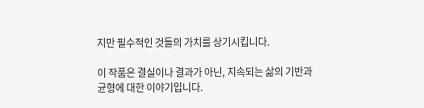지만 필수적인 것들의 가치를 상기시킵니다.

이 작품은 결실이나 결과가 아닌, 지속되는 삶의 기반과 균형에 대한 이야기입니다.